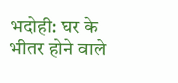भदोही: घर के भीतर होने वाले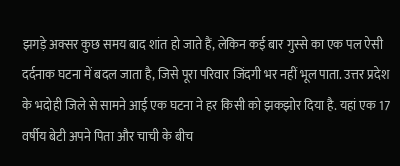झगड़े अक्सर कुछ समय बाद शांत हो जाते हैं, लेकिन कई बार गुस्से का एक पल ऐसी दर्दनाक घटना में बदल जाता है, जिसे पूरा परिवार जिंदगी भर नहीं भूल पाता. उत्तर प्रदेश के भदोही जिले से सामने आई एक घटना ने हर किसी को झकझोर दिया है. यहां एक 17 वर्षीय बेटी अपने पिता और चाची के बीच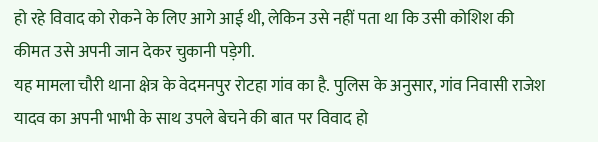हो रहे विवाद को रोकने के लिए आगे आई थी, लेकिन उसे नहीं पता था कि उसी कोशिश की कीमत उसे अपनी जान देकर चुकानी पड़ेगी.
यह मामला चौरी थाना क्षेत्र के वेदमनपुर रोटहा गांव का है. पुलिस के अनुसार, गांव निवासी राजेश यादव का अपनी भाभी के साथ उपले बेचने की बात पर विवाद हो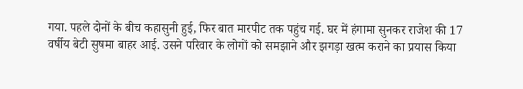गया. पहले दोनों के बीच कहासुनी हुई, फिर बात मारपीट तक पहुंच गई. घर में हंगामा सुनकर राजेश की 17 वर्षीय बेटी सुषमा बाहर आई. उसने परिवार के लोगों को समझाने और झगड़ा खत्म कराने का प्रयास किया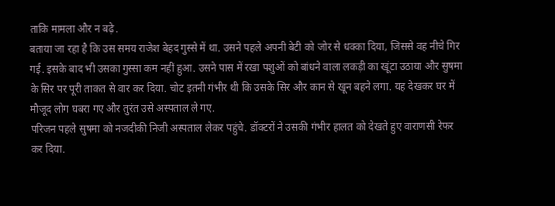ताकि मामला और न बढ़े.
बताया जा रहा है कि उस समय राजेश बेहद गुस्से में था. उसने पहले अपनी बेटी को जोर से धक्का दिया, जिससे वह नीचे गिर गई. इसके बाद भी उसका गुस्सा कम नहीं हुआ. उसने पास में रखा पशुओं को बांधने वाला लकड़ी का खूंटा उठाया और सुषमा के सिर पर पूरी ताकत से वार कर दिया. चोट इतनी गंभीर थी कि उसके सिर और कान से खून बहने लगा. यह देखकर घर में मौजूद लोग घबरा गए और तुरंत उसे अस्पताल ले गए.
परिजन पहले सुषमा को नजदीकी निजी अस्पताल लेकर पहुंचे. डॉक्टरों ने उसकी गंभीर हालत को देखते हुए वाराणसी रेफर कर दिया.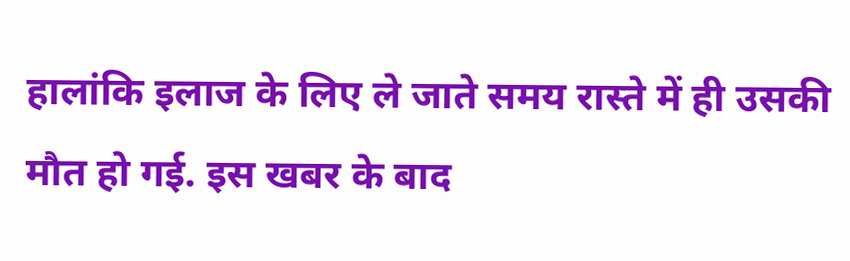हालांकि इलाज के लिए ले जाते समय रास्ते में ही उसकी मौत हो गई. इस खबर के बाद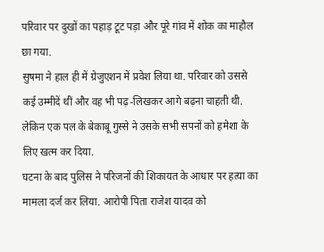परिवार पर दुखों का पहाड़ टूट पड़ा और पूरे गांव में शोक का माहौल छा गया.
सुषमा ने हाल ही में ग्रेजुएशन में प्रवेश लिया था. परिवार को उससे कई उम्मीदें थीं और वह भी पढ़-लिखकर आगे बढ़ना चाहती थी. लेकिन एक पल के बेकाबू गुस्से ने उसके सभी सपनों को हमेशा के लिए खत्म कर दिया.
घटना के बाद पुलिस ने परिजनों की शिकायत के आधार पर हत्या का मामला दर्ज कर लिया. आरोपी पिता राजेश यादव को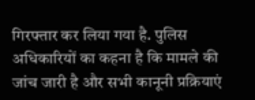गिरफ्तार कर लिया गया है. पुलिस अधिकारियों का कहना है कि मामले की जांच जारी है और सभी कानूनी प्रक्रियाएं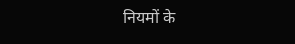नियमों के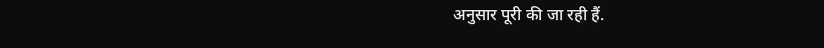अनुसार पूरी की जा रही हैं.